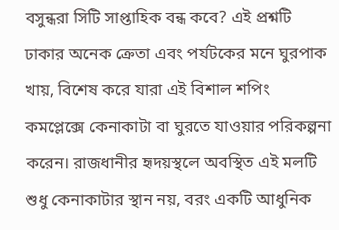বসুন্ধরা সিটি সাপ্তাহিক বন্ধ কবে? এই প্রশ্নটি ঢাকার অনেক ক্রেতা এবং পর্যটকের মনে ঘুরপাক খায়, বিশেষ করে যারা এই বিশাল শপিং কমপ্লেক্সে কেনাকাটা বা ঘুরতে যাওয়ার পরিকল্পনা করেন। রাজধানীর হৃদয়স্থলে অবস্থিত এই মলটি শুধু কেনাকাটার স্থান নয়, বরং একটি আধুনিক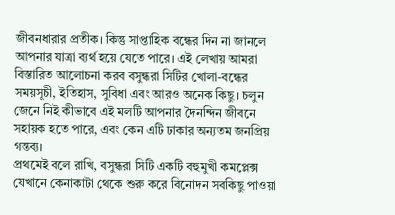জীবনধারার প্রতীক। কিন্তু সাপ্তাহিক বন্ধের দিন না জানলে আপনার যাত্রা ব্যর্থ হয়ে যেতে পারে। এই লেখায় আমরা বিস্তারিত আলোচনা করব বসুন্ধরা সিটির খোলা-বন্ধের সময়সূচী, ইতিহাস, সুবিধা এবং আরও অনেক কিছু। চলুন জেনে নিই কীভাবে এই মলটি আপনার দৈনন্দিন জীবনে সহায়ক হতে পারে, এবং কেন এটি ঢাকার অন্যতম জনপ্রিয় গন্তব্য।
প্রথমেই বলে রাখি, বসুন্ধরা সিটি একটি বহুমুখী কমপ্লেক্স যেখানে কেনাকাটা থেকে শুরু করে বিনোদন সবকিছু পাওয়া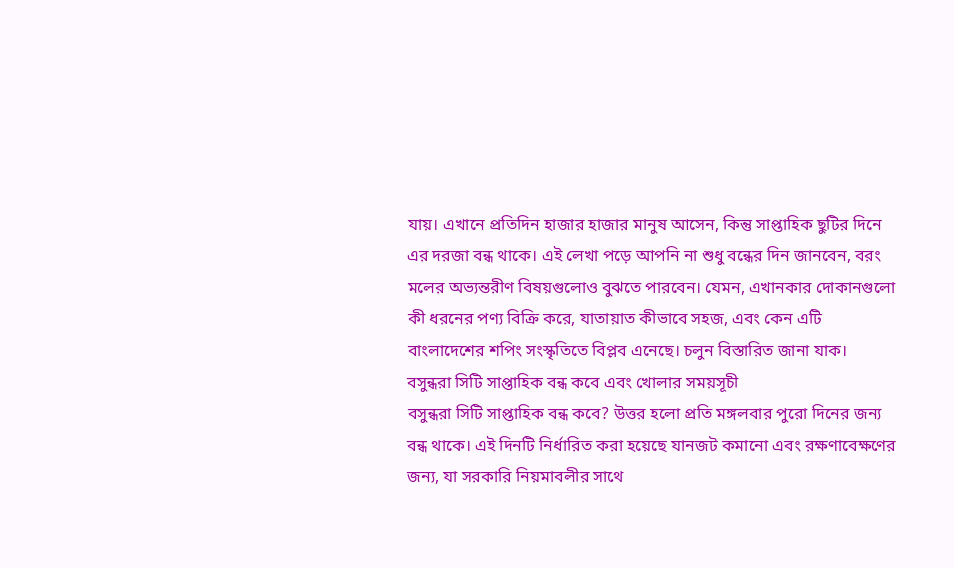যায়। এখানে প্রতিদিন হাজার হাজার মানুষ আসেন, কিন্তু সাপ্তাহিক ছুটির দিনে এর দরজা বন্ধ থাকে। এই লেখা পড়ে আপনি না শুধু বন্ধের দিন জানবেন, বরং মলের অভ্যন্তরীণ বিষয়গুলোও বুঝতে পারবেন। যেমন, এখানকার দোকানগুলো কী ধরনের পণ্য বিক্রি করে, যাতায়াত কীভাবে সহজ, এবং কেন এটি বাংলাদেশের শপিং সংস্কৃতিতে বিপ্লব এনেছে। চলুন বিস্তারিত জানা যাক।
বসুন্ধরা সিটি সাপ্তাহিক বন্ধ কবে এবং খোলার সময়সূচী
বসুন্ধরা সিটি সাপ্তাহিক বন্ধ কবে? উত্তর হলো প্রতি মঙ্গলবার পুরো দিনের জন্য বন্ধ থাকে। এই দিনটি নির্ধারিত করা হয়েছে যানজট কমানো এবং রক্ষণাবেক্ষণের জন্য, যা সরকারি নিয়মাবলীর সাথে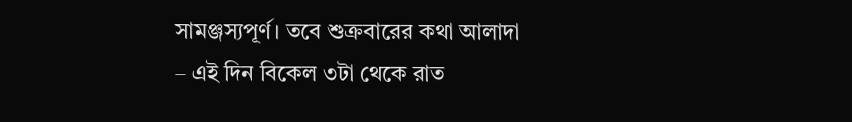সামঞ্জস্যপূর্ণ। তবে শুক্রবারের কথা আলাদা – এই দিন বিকেল ৩টা থেকে রাত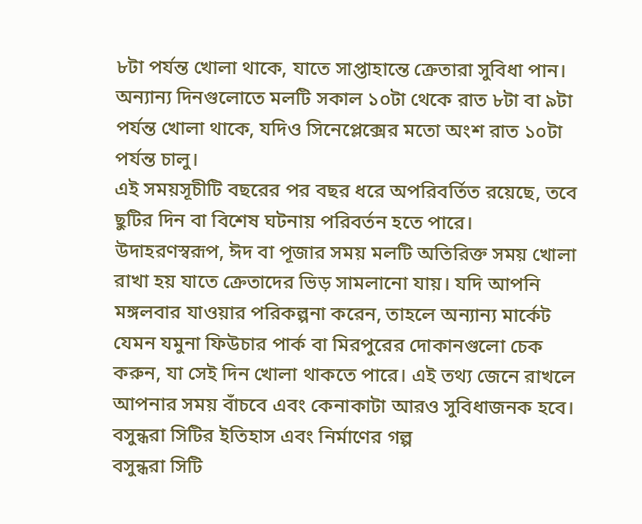৮টা পর্যন্ত খোলা থাকে, যাতে সাপ্তাহান্তে ক্রেতারা সুবিধা পান। অন্যান্য দিনগুলোতে মলটি সকাল ১০টা থেকে রাত ৮টা বা ৯টা পর্যন্ত খোলা থাকে, যদিও সিনেপ্লেক্সের মতো অংশ রাত ১০টা পর্যন্ত চালু।
এই সময়সূচীটি বছরের পর বছর ধরে অপরিবর্তিত রয়েছে, তবে ছুটির দিন বা বিশেষ ঘটনায় পরিবর্তন হতে পারে। উদাহরণস্বরূপ, ঈদ বা পূজার সময় মলটি অতিরিক্ত সময় খোলা রাখা হয় যাতে ক্রেতাদের ভিড় সামলানো যায়। যদি আপনি মঙ্গলবার যাওয়ার পরিকল্পনা করেন, তাহলে অন্যান্য মার্কেট যেমন যমুনা ফিউচার পার্ক বা মিরপুরের দোকানগুলো চেক করুন, যা সেই দিন খোলা থাকতে পারে। এই তথ্য জেনে রাখলে আপনার সময় বাঁচবে এবং কেনাকাটা আরও সুবিধাজনক হবে।
বসুন্ধরা সিটির ইতিহাস এবং নির্মাণের গল্প
বসুন্ধরা সিটি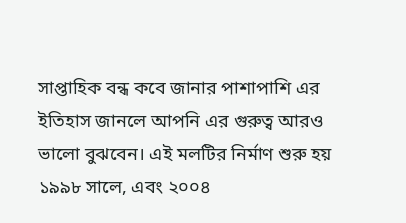সাপ্তাহিক বন্ধ কবে জানার পাশাপাশি এর ইতিহাস জানলে আপনি এর গুরুত্ব আরও ভালো বুঝবেন। এই মলটির নির্মাণ শুরু হয় ১৯৯৮ সালে, এবং ২০০৪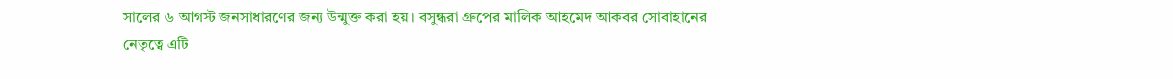সালের ৬ আগস্ট জনসাধারণের জন্য উন্মুক্ত করা হয়। বসুন্ধরা গ্রুপের মালিক আহমেদ আকবর সোবাহানের নেতৃত্বে এটি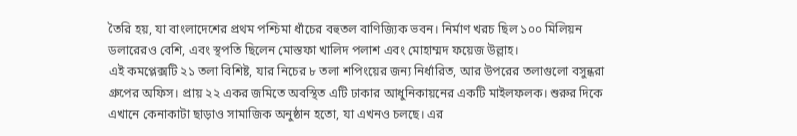তৈরি হয়, যা বাংলাদেশের প্রথম পশ্চিমা ধাঁচের বহুতল বাণিজ্যিক ভবন। নির্মাণ খরচ ছিল ১০০ মিলিয়ন ডলারেরও বেশি, এবং স্থপতি ছিলেন মোস্তফা খালিদ পলাশ এবং মোহাম্মদ ফয়েজ উল্লাহ।
এই কমপ্লেক্সটি ২১ তলা বিশিষ্ট, যার নিচের ৮ তলা শপিংয়ের জন্য নির্ধারিত, আর উপরের তলাগুলো বসুন্ধরা গ্রুপের অফিস। প্রায় ২২ একর জমিতে অবস্থিত এটি ঢাকার আধুনিকায়নের একটি মাইলফলক। শুরুর দিকে এখানে কেনাকাটা ছাড়াও সামাজিক অনুষ্ঠান হতো, যা এখনও চলছে। এর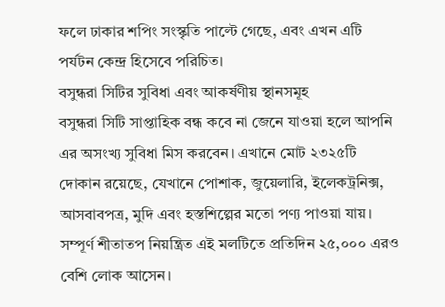ফলে ঢাকার শপিং সংস্কৃতি পাল্টে গেছে, এবং এখন এটি পর্যটন কেন্দ্র হিসেবে পরিচিত।
বসুন্ধরা সিটির সুবিধা এবং আকর্ষণীয় স্থানসমূহ
বসুন্ধরা সিটি সাপ্তাহিক বন্ধ কবে না জেনে যাওয়া হলে আপনি এর অসংখ্য সুবিধা মিস করবেন। এখানে মোট ২৩২৫টি দোকান রয়েছে, যেখানে পোশাক, জুয়েলারি, ইলেকট্রনিক্স, আসবাবপত্র, মুদি এবং হস্তশিল্পের মতো পণ্য পাওয়া যায়। সম্পূর্ণ শীতাতপ নিয়ন্ত্রিত এই মলটিতে প্রতিদিন ২৫,০০০ এরও বেশি লোক আসেন।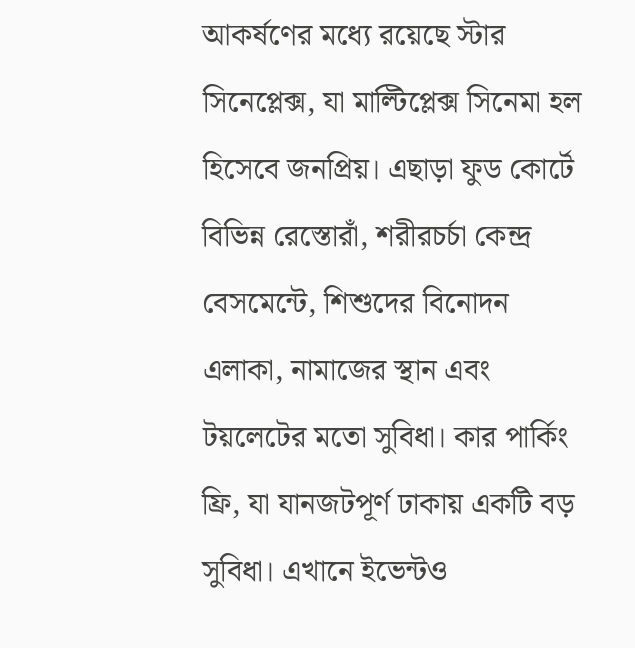আকর্ষণের মধ্যে রয়েছে স্টার সিনেপ্লেক্স, যা মাল্টিপ্লেক্স সিনেমা হল হিসেবে জনপ্রিয়। এছাড়া ফুড কোর্টে বিভিন্ন রেস্তোরাঁ, শরীরচর্চা কেন্দ্র বেসমেন্টে, শিশুদের বিনোদন এলাকা, নামাজের স্থান এবং টয়লেটের মতো সুবিধা। কার পার্কিং ফ্রি, যা যানজটপূর্ণ ঢাকায় একটি বড় সুবিধা। এখানে ইভেন্টও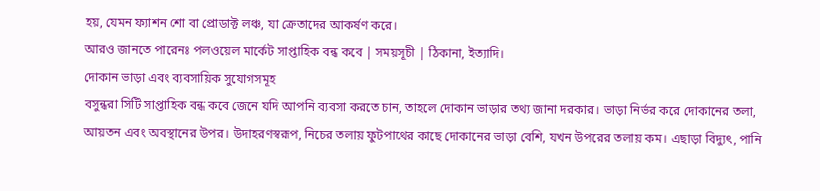হয়, যেমন ফ্যাশন শো বা প্রোডাক্ট লঞ্চ, যা ক্রেতাদের আকর্ষণ করে।
আরও জানতে পারেনঃ পলওয়েল মার্কেট সাপ্তাহিক বন্ধ কবে | সময়সূচী | ঠিকানা, ইত্যাদি।
দোকান ভাড়া এবং ব্যবসায়িক সুযোগসমূহ
বসুন্ধরা সিটি সাপ্তাহিক বন্ধ কবে জেনে যদি আপনি ব্যবসা করতে চান, তাহলে দোকান ভাড়ার তথ্য জানা দরকার। ভাড়া নির্ভর করে দোকানের তলা, আয়তন এবং অবস্থানের উপর। উদাহরণস্বরূপ, নিচের তলায় ফুটপাথের কাছে দোকানের ভাড়া বেশি, যখন উপরের তলায় কম। এছাড়া বিদ্যুৎ, পানি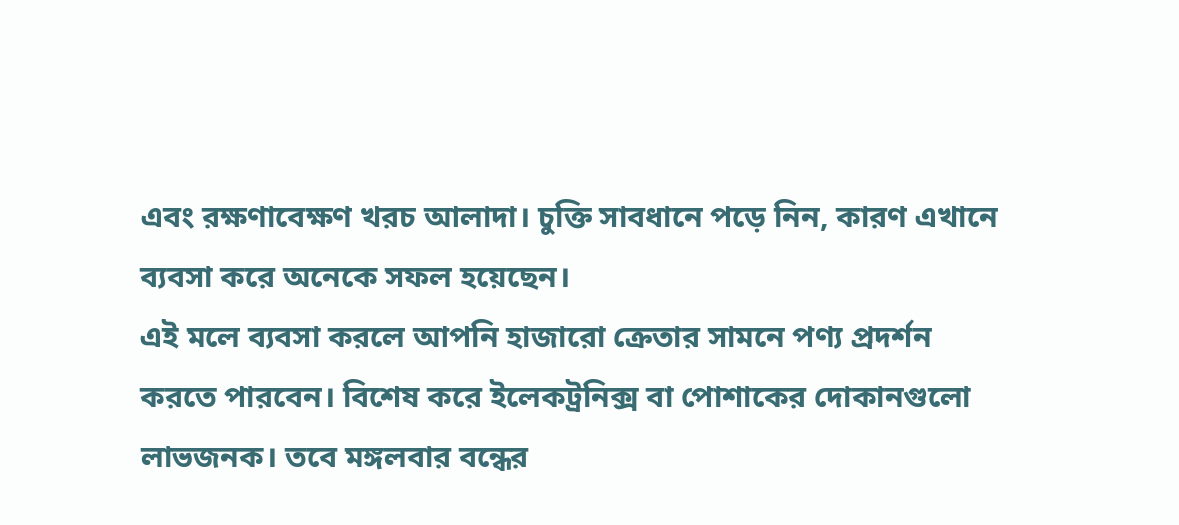এবং রক্ষণাবেক্ষণ খরচ আলাদা। চুক্তি সাবধানে পড়ে নিন, কারণ এখানে ব্যবসা করে অনেকে সফল হয়েছেন।
এই মলে ব্যবসা করলে আপনি হাজারো ক্রেতার সামনে পণ্য প্রদর্শন করতে পারবেন। বিশেষ করে ইলেকট্রনিক্স বা পোশাকের দোকানগুলো লাভজনক। তবে মঙ্গলবার বন্ধের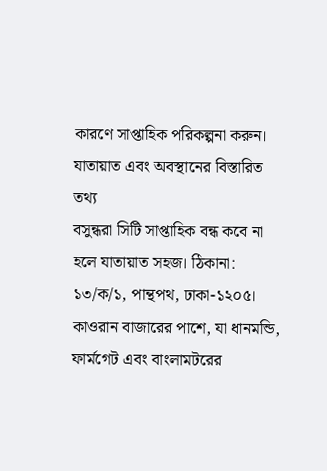কারণে সাপ্তাহিক পরিকল্পনা করুন।
যাতায়াত এবং অবস্থানের বিস্তারিত তথ্য
বসুন্ধরা সিটি সাপ্তাহিক বন্ধ কবে না হলে যাতায়াত সহজ। ঠিকানা: ১৩/ক/১, পান্থপথ, ঢাকা-১২০৫। কাওরান বাজারের পাশে, যা ধানমন্ডি, ফার্মগেট এবং বাংলামটরের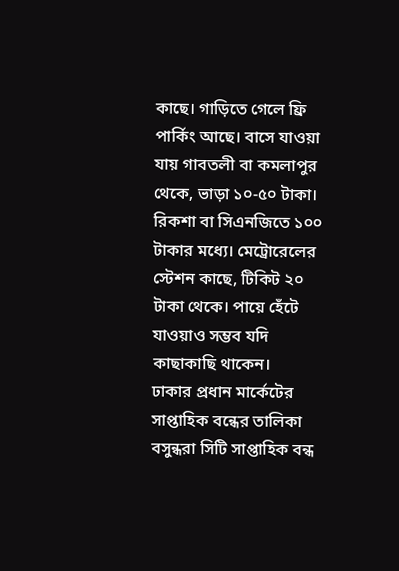কাছে। গাড়িতে গেলে ফ্রি পার্কিং আছে। বাসে যাওয়া যায় গাবতলী বা কমলাপুর থেকে, ভাড়া ১০-৫০ টাকা। রিকশা বা সিএনজিতে ১০০ টাকার মধ্যে। মেট্রোরেলের স্টেশন কাছে, টিকিট ২০ টাকা থেকে। পায়ে হেঁটে যাওয়াও সম্ভব যদি কাছাকাছি থাকেন।
ঢাকার প্রধান মার্কেটের সাপ্তাহিক বন্ধের তালিকা
বসুন্ধরা সিটি সাপ্তাহিক বন্ধ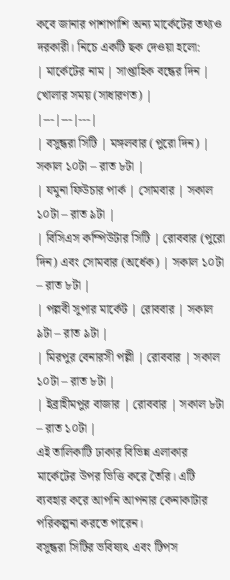কবে জানার পাশাপাশি অন্য মার্কেটের তথ্যও দরকারী। নিচে একটি ছক দেওয়া হলো:
| মার্কেটের নাম | সাপ্তাহিক বন্ধের দিন | খোলার সময় (সাধারণত) |
|---|---|---|
| বসুন্ধরা সিটি | মঙ্গলবার (পুরো দিন) | সকাল ১০টা – রাত ৮টা |
| যমুনা ফিউচার পার্ক | সোমবার | সকাল ১০টা – রাত ৯টা |
| বিসিএস কম্পিউটার সিটি | রোববার (পুরো দিন) এবং সোমবার (অর্ধেক) | সকাল ১০টা – রাত ৮টা |
| পল্লবী সুপার মার্কেট | রোববার | সকাল ৯টা – রাত ৯টা |
| মিরপুর বেনারসী পল্লী | রোববার | সকাল ১০টা – রাত ৮টা |
| ইব্রাহীমপুর বাজার | রোববার | সকাল ৮টা – রাত ১০টা |
এই তালিকাটি ঢাকার বিভিন্ন এলাকার মার্কেটের উপর ভিত্তি করে তৈরি। এটি ব্যবহার করে আপনি আপনার কেনাকাটার পরিকল্পনা করতে পারেন।
বসুন্ধরা সিটির ভবিষ্যৎ এবং টিপস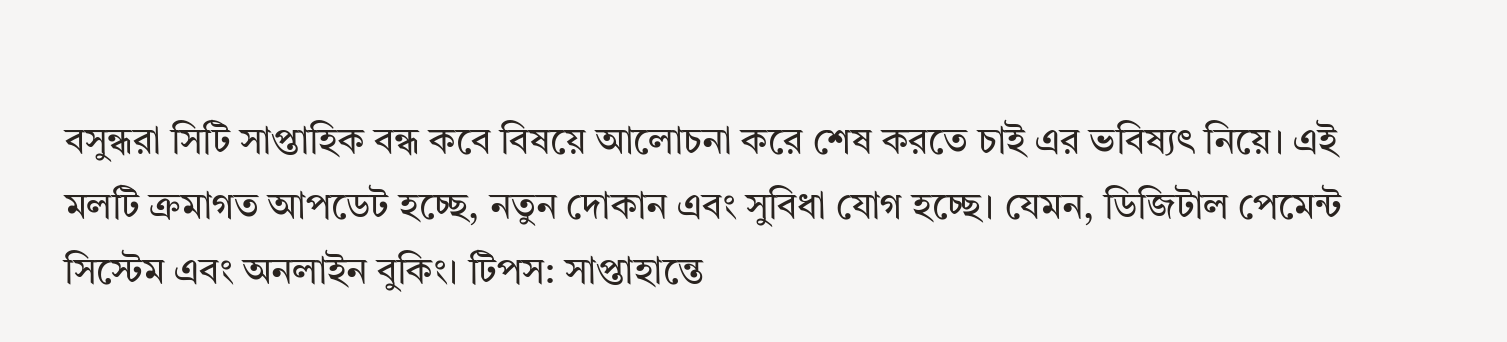বসুন্ধরা সিটি সাপ্তাহিক বন্ধ কবে বিষয়ে আলোচনা করে শেষ করতে চাই এর ভবিষ্যৎ নিয়ে। এই মলটি ক্রমাগত আপডেট হচ্ছে, নতুন দোকান এবং সুবিধা যোগ হচ্ছে। যেমন, ডিজিটাল পেমেন্ট সিস্টেম এবং অনলাইন বুকিং। টিপস: সাপ্তাহান্তে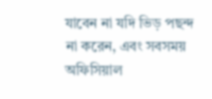যাবেন না যদি ভিড় পছন্দ না করেন, এবং সবসময় অফিসিয়াল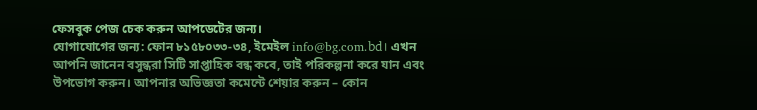ফেসবুক পেজ চেক করুন আপডেটের জন্য।
যোগাযোগের জন্য: ফোন ৮১৫৮০৩৩-৩৪, ইমেইল info@bg.com.bd। এখন আপনি জানেন বসুন্ধরা সিটি সাপ্তাহিক বন্ধ কবে, তাই পরিকল্পনা করে যান এবং উপভোগ করুন। আপনার অভিজ্ঞতা কমেন্টে শেয়ার করুন – কোন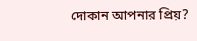দোকান আপনার প্রিয়?